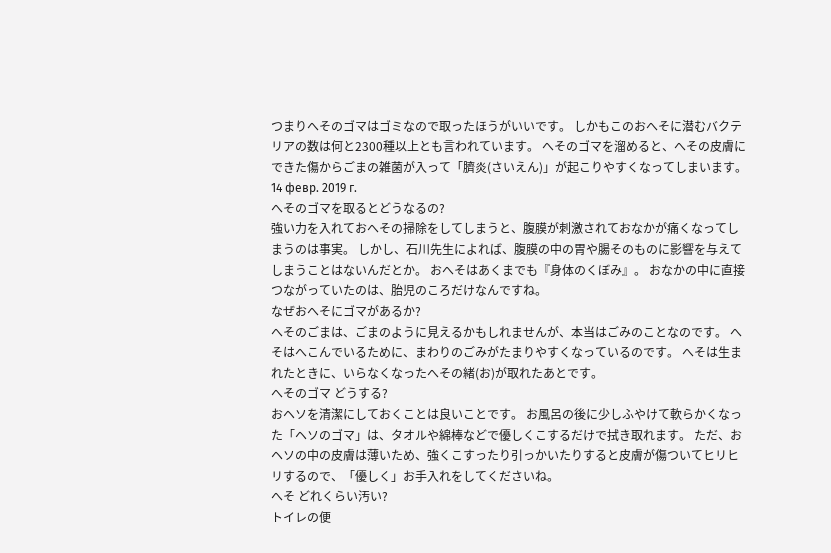つまりへそのゴマはゴミなので取ったほうがいいです。 しかもこのおへそに潜むバクテリアの数は何と2300種以上とも言われています。 へそのゴマを溜めると、へその皮膚にできた傷からごまの雑菌が入って「臍炎(さいえん)」が起こりやすくなってしまいます。 14 февр. 2019 г.
へそのゴマを取るとどうなるの?
強い力を入れておへその掃除をしてしまうと、腹膜が刺激されておなかが痛くなってしまうのは事実。 しかし、石川先生によれば、腹膜の中の胃や腸そのものに影響を与えてしまうことはないんだとか。 おへそはあくまでも『身体のくぼみ』。 おなかの中に直接つながっていたのは、胎児のころだけなんですね。
なぜおへそにゴマがあるか?
へそのごまは、ごまのように見えるかもしれませんが、本当はごみのことなのです。 へそはへこんでいるために、まわりのごみがたまりやすくなっているのです。 へそは生まれたときに、いらなくなったへその緒(お)が取れたあとです。
へそのゴマ どうする?
おヘソを清潔にしておくことは良いことです。 お風呂の後に少しふやけて軟らかくなった「ヘソのゴマ」は、タオルや綿棒などで優しくこするだけで拭き取れます。 ただ、おヘソの中の皮膚は薄いため、強くこすったり引っかいたりすると皮膚が傷ついてヒリヒリするので、「優しく」お手入れをしてくださいね。
へそ どれくらい汚い?
トイレの便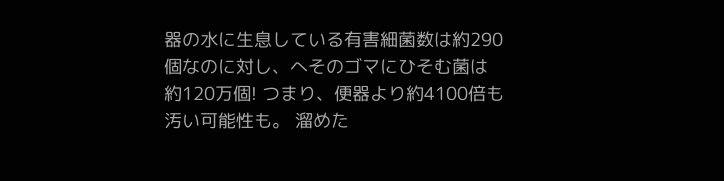器の水に生息している有害細菌数は約290個なのに対し、へそのゴマにひそむ菌は約120万個! つまり、便器より約4100倍も汚い可能性も。 溜めた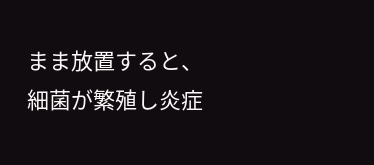まま放置すると、細菌が繁殖し炎症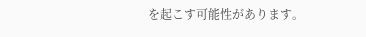を起こす可能性があります。